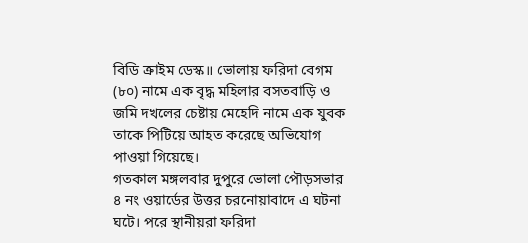বিডি ক্রাইম ডেস্ক॥ ভোলায় ফরিদা বেগম (৮০) নামে এক বৃদ্ধ মহিলার বসতবাড়ি ও জমি দখলের চেষ্টায় মেহেদি নামে এক যুবক তাকে পিটিয়ে আহত করেছে অভিযোগ পাওয়া গিয়েছে।
গতকাল মঙ্গলবার দুপুরে ভোলা পৌড়সভার ৪ নং ওয়ার্ডের উত্তর চরনোয়াবাদে এ ঘটনা ঘটে। পরে স্থানীয়রা ফরিদা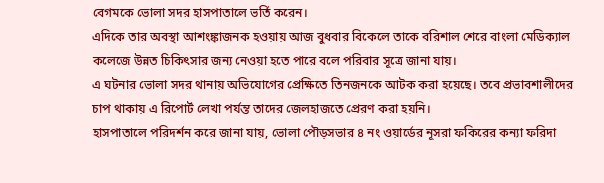বেগমকে ভোলা সদর হাসপাতালে ভর্তি করেন।
এদিকে তার অবস্থা আশংঙ্কাজনক হওয়ায় আজ বুধবার বিকেলে তাকে বরিশাল শেরে বাংলা মেডিক্যাল কলেজে উন্নত চিকিৎসার জন্য নেওয়া হতে পারে বলে পরিবার সূত্রে জানা যায়।
এ ঘটনার ভোলা সদর থানায় অভিযোগের প্রেক্ষিতে তিনজনকে আটক করা হয়েছে। তবে প্রভাবশালীদের চাপ থাকায় এ রিপোর্ট লেখা পর্যন্ত তাদের জেলহাজতে প্রেরণ করা হয়নি।
হাসপাতালে পরিদর্শন করে জানা যায়, ভোলা পৌড়সভার ৪ নং ওয়ার্ডের নূসরা ফকিরের কন্যা ফরিদা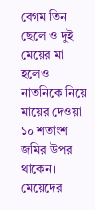বেগম তিন ছেলে ও দুই মেয়ের মা হলেও নাতনিকে নিয়ে মায়ের দেওয়া ১০ শতাংশ জমির উপর থাকেন। মেয়েদের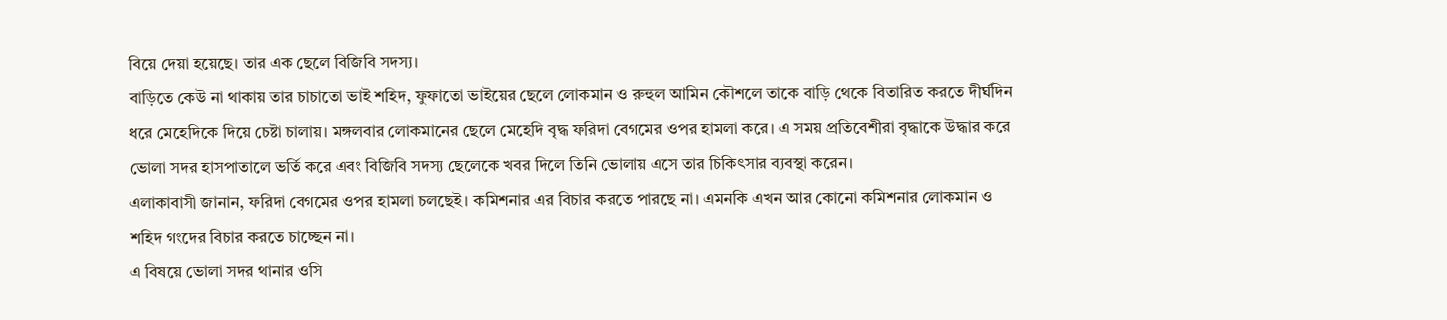বিয়ে দেয়া হয়েছে। তার এক ছেলে বিজিবি সদস্য।
বাড়িতে কেউ না থাকায় তার চাচাতো ভাই শহিদ, ফুফাতো ভাইয়ের ছেলে লোকমান ও রুহুল আমিন কৌশলে তাকে বাড়ি থেকে বিতারিত করতে দীর্ঘদিন ধরে মেহেদিকে দিয়ে চেষ্টা চালায়। মঙ্গলবার লোকমানের ছেলে মেহেদি বৃদ্ধ ফরিদা বেগমের ওপর হামলা করে। এ সময় প্রতিবেশীরা বৃদ্ধাকে উদ্ধার করে ভোলা সদর হাসপাতালে ভর্তি করে এবং বিজিবি সদস্য ছেলেকে খবর দিলে তিনি ভোলায় এসে তার চিকিৎসার ব্যবস্থা করেন।
এলাকাবাসী জানান, ফরিদা বেগমের ওপর হামলা চলছেই। কমিশনার এর বিচার করতে পারছে না। এমনকি এখন আর কোনো কমিশনার লোকমান ও শহিদ গংদের বিচার করতে চাচ্ছেন না।
এ বিষয়ে ভোলা সদর থানার ওসি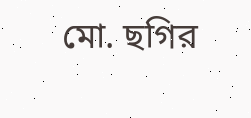মো. ছগির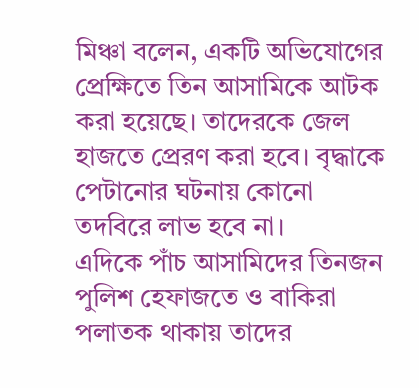মিঞ্চা বলেন, একটি অভিযোগের প্রেক্ষিতে তিন আসামিকে আটক করা হয়েছে। তাদেরকে জেল হাজতে প্রেরণ করা হবে। বৃদ্ধাকে পেটানোর ঘটনায় কোনো তদবিরে লাভ হবে না।
এদিকে পাঁচ আসামিদের তিনজন পুলিশ হেফাজতে ও বাকিরা পলাতক থাকায় তাদের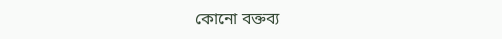কোনো বক্তব্য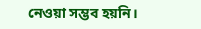নেওয়া সম্ভব হয়নি।